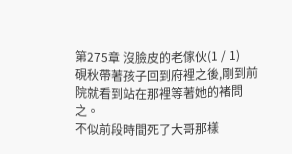第275章 沒臉皮的老傢伙(1 / 1)
硯秋帶著孩子回到府裡之後,剛到前院就看到站在那裡等著她的褚問之。
不似前段時間死了大哥那樣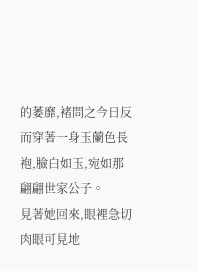的萎靡,褚問之今日反而穿著一身玉蘭色長袍,臉白如玉,宛如那翩翩世家公子。
見著她回來,眼裡急切肉眼可見地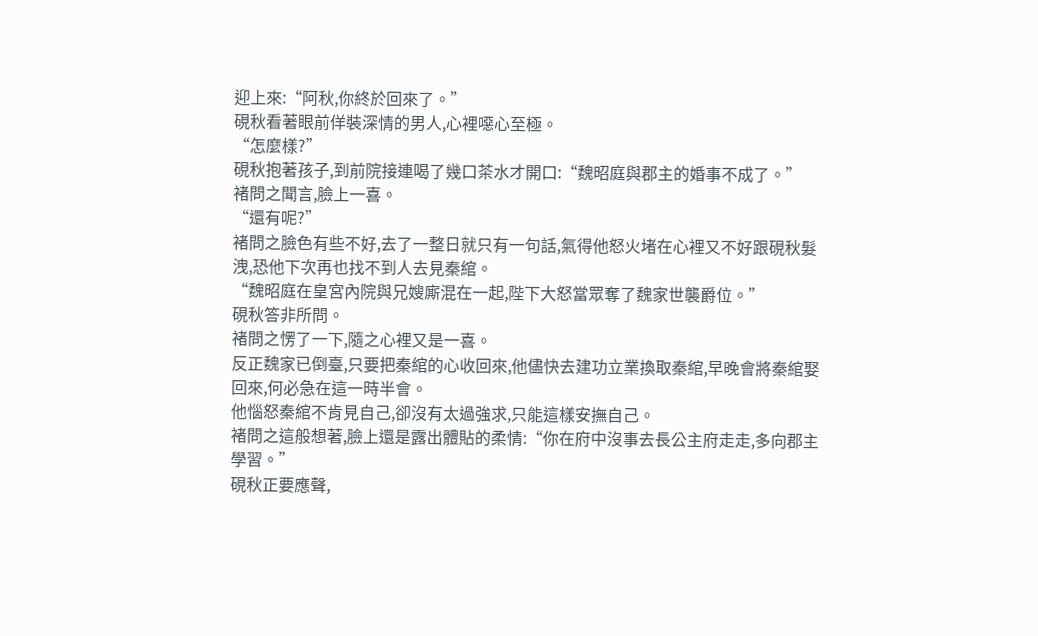迎上來:“阿秋,你終於回來了。”
硯秋看著眼前佯裝深情的男人,心裡噁心至極。
“怎麼樣?”
硯秋抱著孩子,到前院接連喝了幾口茶水才開口:“魏昭庭與郡主的婚事不成了。”
褚問之聞言,臉上一喜。
“還有呢?”
褚問之臉色有些不好,去了一整日就只有一句話,氣得他怒火堵在心裡又不好跟硯秋髮洩,恐他下次再也找不到人去見秦綰。
“魏昭庭在皇宮內院與兄嫂廝混在一起,陛下大怒當眾奪了魏家世襲爵位。”
硯秋答非所問。
褚問之愣了一下,隨之心裡又是一喜。
反正魏家已倒臺,只要把秦綰的心收回來,他儘快去建功立業換取秦綰,早晚會將秦綰娶回來,何必急在這一時半會。
他惱怒秦綰不肯見自己,卻沒有太過強求,只能這樣安撫自己。
褚問之這般想著,臉上還是露出體貼的柔情:“你在府中沒事去長公主府走走,多向郡主學習。”
硯秋正要應聲,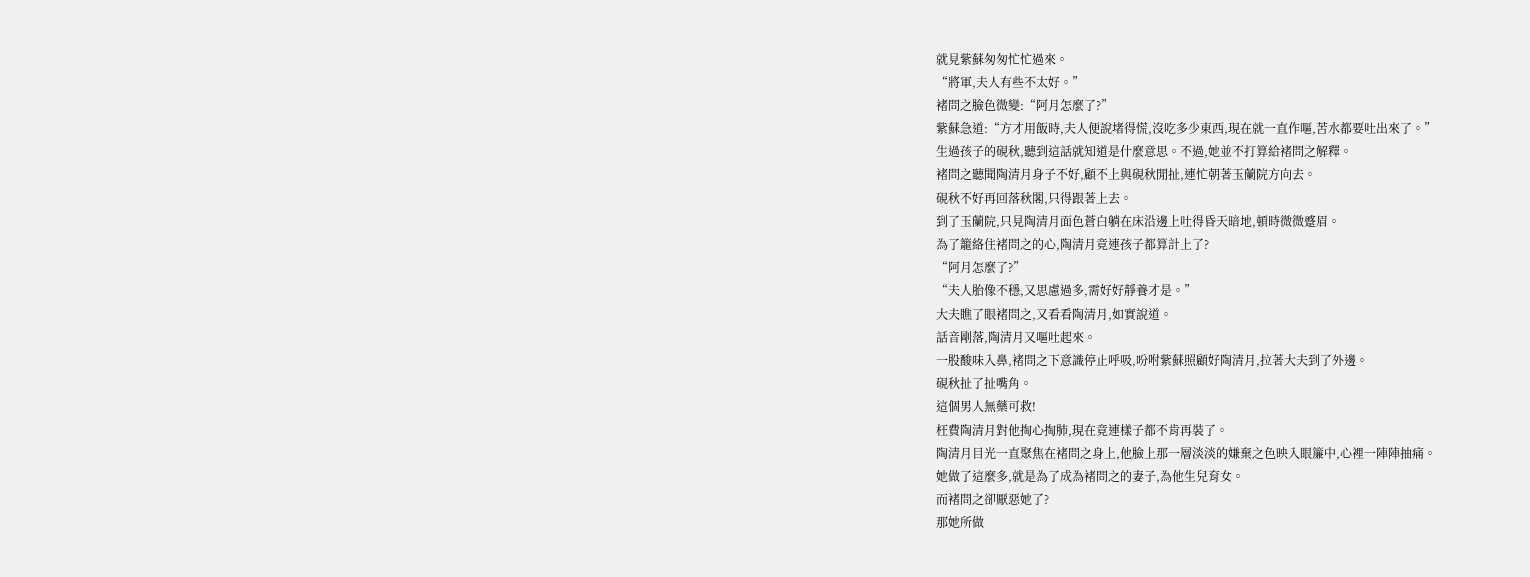就見紫蘇匆匆忙忙過來。
“將軍,夫人有些不太好。”
褚問之臉色微變:“阿月怎麼了?”
紫蘇急道:“方才用飯時,夫人便說堵得慌,沒吃多少東西,現在就一直作嘔,苦水都要吐出來了。”
生過孩子的硯秋,聽到這話就知道是什麼意思。不過,她並不打算給褚問之解釋。
褚問之聽聞陶清月身子不好,顧不上與硯秋閒扯,連忙朝著玉蘭院方向去。
硯秋不好再回落秋閣,只得跟著上去。
到了玉蘭院,只見陶清月面色蒼白躺在床沿邊上吐得昏天暗地,頓時微微蹙眉。
為了籠絡住褚問之的心,陶清月竟連孩子都算計上了?
“阿月怎麼了?”
“夫人胎像不穩,又思慮過多,需好好靜養才是。”
大夫瞧了眼褚問之,又看看陶清月,如實說道。
話音剛落,陶清月又嘔吐起來。
一股酸味入鼻,褚問之下意識停止呼吸,吩咐紫蘇照顧好陶清月,拉著大夫到了外邊。
硯秋扯了扯嘴角。
這個男人無藥可救!
枉費陶清月對他掏心掏肺,現在竟連樣子都不肯再裝了。
陶清月目光一直聚焦在褚問之身上,他臉上那一層淡淡的嫌棄之色映入眼簾中,心裡一陣陣抽痛。
她做了這麼多,就是為了成為褚問之的妻子,為他生兒育女。
而褚問之卻厭惡她了?
那她所做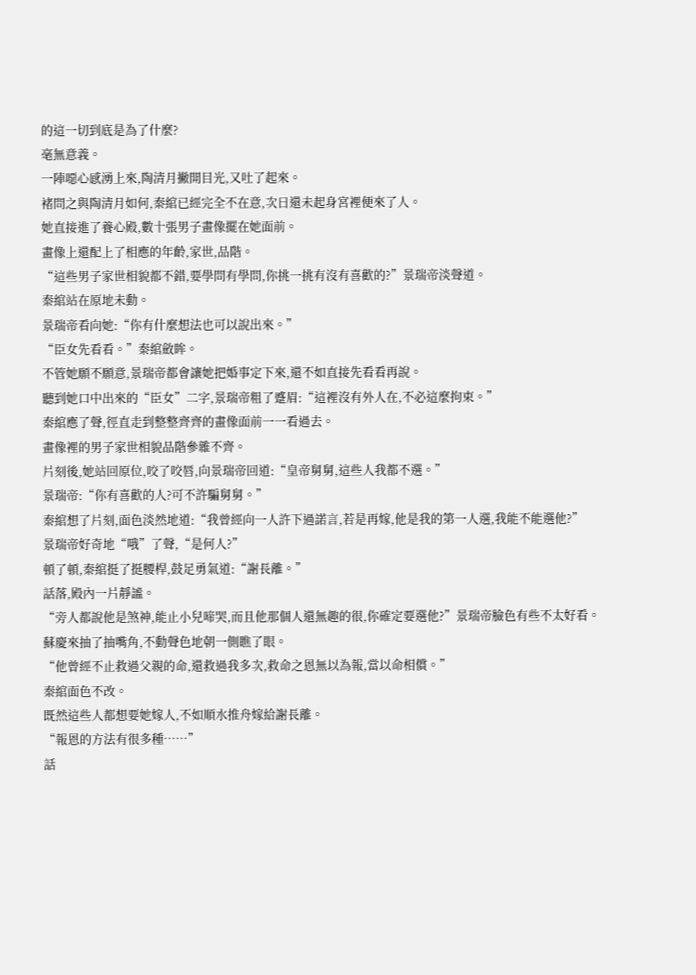的這一切到底是為了什麼?
毫無意義。
一陣噁心感湧上來,陶清月撇開目光,又吐了起來。
褚問之與陶清月如何,秦綰已經完全不在意,次日還未起身宮裡便來了人。
她直接進了養心殿,數十張男子畫像擺在她面前。
畫像上還配上了相應的年齡,家世,品階。
“這些男子家世相貌都不錯,要學問有學問,你挑一挑有沒有喜歡的?”景瑞帝淡聲道。
秦綰站在原地未動。
景瑞帝看向她:“你有什麼想法也可以說出來。”
“臣女先看看。”秦綰斂眸。
不管她願不願意,景瑞帝都會讓她把婚事定下來,還不如直接先看看再說。
聽到她口中出來的“臣女”二字,景瑞帝粗了蹙眉:“這裡沒有外人在,不必這麼拘束。”
秦綰應了聲,徑直走到整整齊齊的畫像面前一一看過去。
畫像裡的男子家世相貌品階參雜不齊。
片刻後,她站回原位,咬了咬唇,向景瑞帝回道:“皇帝舅舅,這些人我都不選。”
景瑞帝:“你有喜歡的人?可不許騙舅舅。”
秦綰想了片刻,面色淡然地道:“我曾經向一人許下過諾言,若是再嫁,他是我的第一人選,我能不能選他?”
景瑞帝好奇地“哦”了聲,“是何人?”
頓了頓,秦綰挺了挺腰桿,鼓足勇氣道:“謝長離。”
話落,殿內一片靜謐。
“旁人都說他是煞神,能止小兒啼哭,而且他那個人還無趣的很,你確定要選他?”景瑞帝臉色有些不太好看。
蘇慶來抽了抽嘴角,不動聲色地朝一側瞧了眼。
“他曾經不止救過父親的命,還救過我多次,救命之恩無以為報,當以命相償。”
秦綰面色不改。
既然這些人都想要她嫁人,不如順水推舟嫁給謝長離。
“報恩的方法有很多種……”
話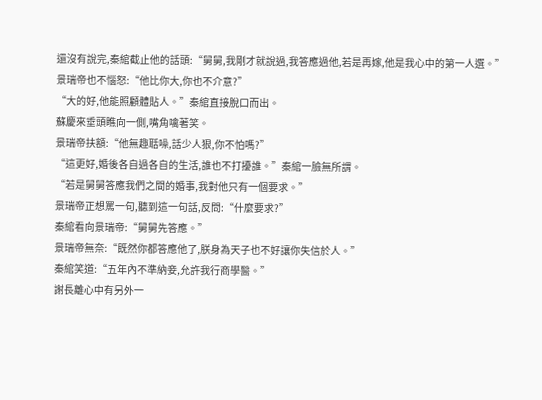還沒有說完,秦綰截止他的話頭:“舅舅,我剛才就說過,我答應過他,若是再嫁,他是我心中的第一人選。”
景瑞帝也不惱怒:“他比你大,你也不介意?”
“大的好,他能照顧體貼人。”秦綰直接脫口而出。
蘇慶來垂頭瞧向一側,嘴角噙著笑。
景瑞帝扶額:“他無趣聒噪,話少人狠,你不怕嗎?”
“這更好,婚後各自過各自的生活,誰也不打擾誰。”秦綰一臉無所謂。
“若是舅舅答應我們之間的婚事,我對他只有一個要求。”
景瑞帝正想罵一句,聽到這一句話,反問:“什麼要求?”
秦綰看向景瑞帝:“舅舅先答應。”
景瑞帝無奈:“既然你都答應他了,朕身為天子也不好讓你失信於人。”
秦綰笑道:“五年內不準納妾,允許我行商學醫。”
謝長離心中有另外一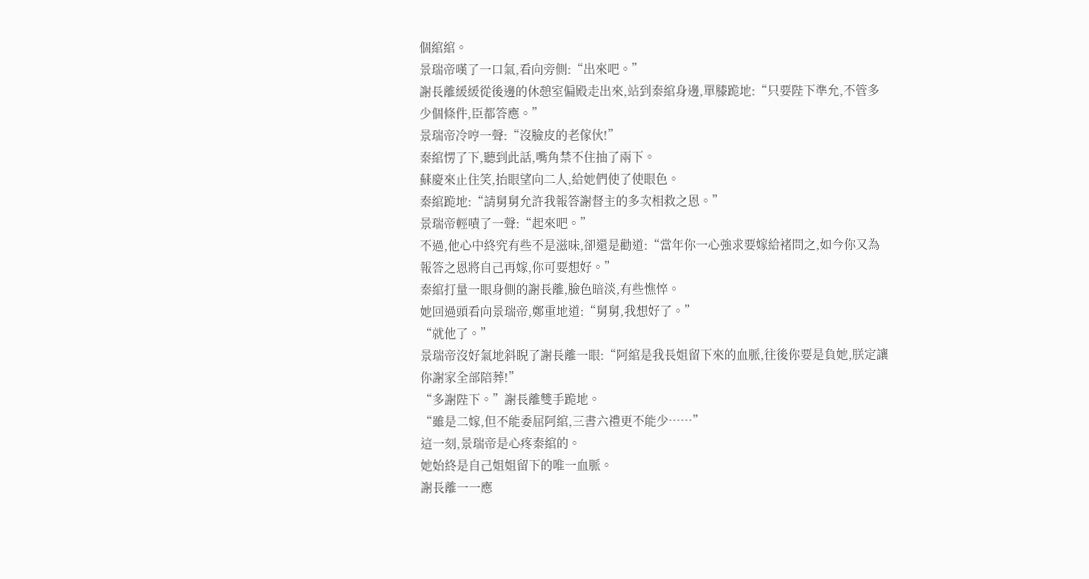個綰綰。
景瑞帝嘆了一口氣,看向旁側:“出來吧。”
謝長離緩緩從後邊的休憩室偏殿走出來,站到秦綰身邊,單膝跪地:“只要陛下準允,不管多少個條件,臣都答應。”
景瑞帝冷哼一聲:“沒臉皮的老傢伙!”
秦綰愣了下,聽到此話,嘴角禁不住抽了兩下。
蘇慶來止住笑,抬眼望向二人,給她們使了使眼色。
秦綰跪地:“請舅舅允許我報答謝督主的多次相救之恩。”
景瑞帝輕嘖了一聲:“起來吧。”
不過,他心中終究有些不是滋味,卻還是勸道:“當年你一心強求要嫁給褚問之,如今你又為報答之恩將自己再嫁,你可要想好。”
秦綰打量一眼身側的謝長離,臉色暗淡,有些憔悴。
她回過頭看向景瑞帝,鄭重地道:“舅舅,我想好了。”
“就他了。”
景瑞帝沒好氣地斜睨了謝長離一眼:“阿綰是我長姐留下來的血脈,往後你要是負她,朕定讓你謝家全部陪葬!”
“多謝陛下。”謝長離雙手跪地。
“雖是二嫁,但不能委屈阿綰,三書六禮更不能少……”
這一刻,景瑞帝是心疼秦綰的。
她始終是自己姐姐留下的唯一血脈。
謝長離一一應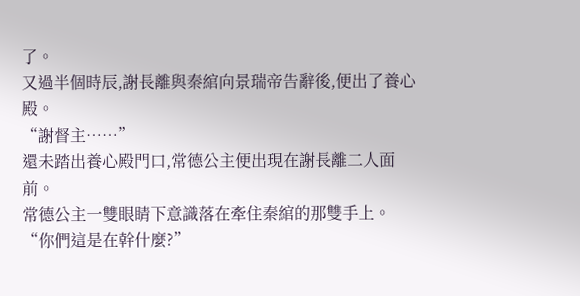了。
又過半個時辰,謝長離與秦綰向景瑞帝告辭後,便出了養心殿。
“謝督主……”
還未踏出養心殿門口,常德公主便出現在謝長離二人面前。
常德公主一雙眼睛下意識落在牽住秦綰的那雙手上。
“你們這是在幹什麼?”